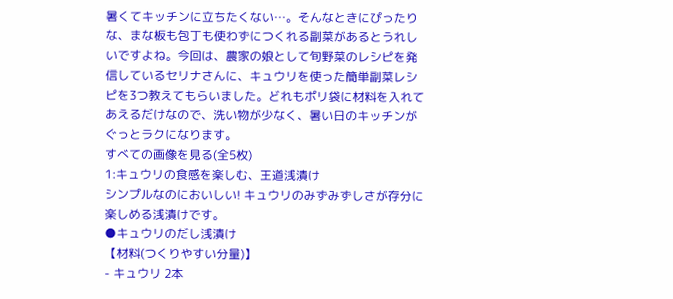暑くてキッチンに立ちたくない…。そんなときにぴったりな、まな板も包丁も使わずにつくれる副菜があるとうれしいですよね。今回は、農家の娘として旬野菜のレシピを発信しているセリナさんに、キュウリを使った簡単副菜レシピを3つ教えてもらいました。どれもポリ袋に材料を入れてあえるだけなので、洗い物が少なく、暑い日のキッチンがぐっとラクになります。
すべての画像を見る(全5枚)
1:キュウリの食感を楽しむ、王道浅漬け
シンプルなのにおいしい! キュウリのみずみずしさが存分に楽しめる浅漬けです。
●キュウリのだし浅漬け
【材料(つくりやすい分量)】
- キュウリ 2本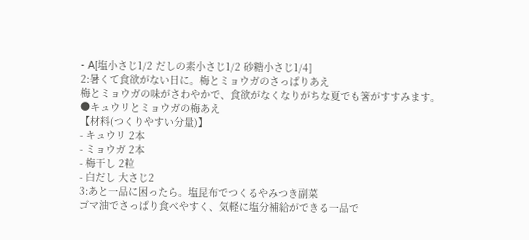- A[塩小さじ1/2 だしの素小さじ1/2 砂糖小さじ1/4]
2:暑くて食欲がない日に。梅とミョウガのさっぱりあえ
梅とミョウガの味がさわやかで、食欲がなくなりがちな夏でも箸がすすみます。
●キュウリとミョウガの梅あえ
【材料(つくりやすい分量)】
- キュウリ 2本
- ミョウガ 2本
- 梅干し 2粒
- 白だし 大さじ2
3:あと一品に困ったら。塩昆布でつくるやみつき副菜
ゴマ油でさっぱり食べやすく、気軽に塩分補給ができる一品で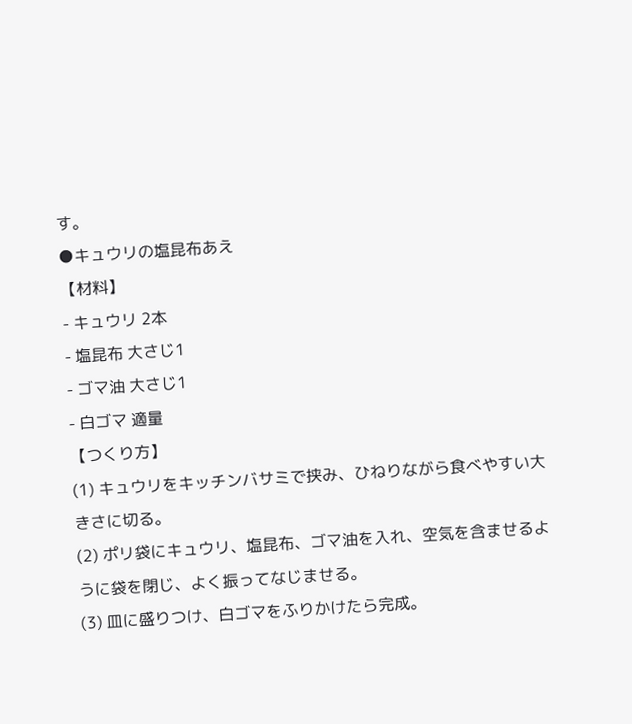す。
●キュウリの塩昆布あえ
【材料】
- キュウリ 2本
- 塩昆布 大さじ1
- ゴマ油 大さじ1
- 白ゴマ 適量
【つくり方】
(1) キュウリをキッチンバサミで挟み、ひねりながら食べやすい大きさに切る。
(2) ポリ袋にキュウリ、塩昆布、ゴマ油を入れ、空気を含ませるように袋を閉じ、よく振ってなじませる。
(3) 皿に盛りつけ、白ゴマをふりかけたら完成。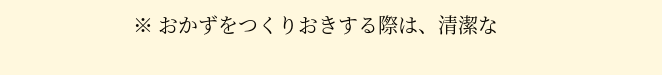※ おかずをつくりおきする際は、清潔な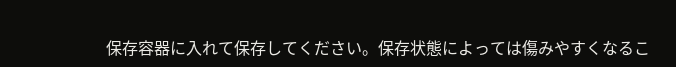保存容器に入れて保存してください。保存状態によっては傷みやすくなるこ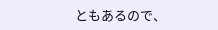ともあるので、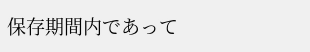保存期間内であって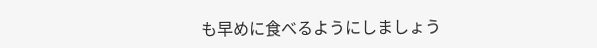も早めに食べるようにしましょう